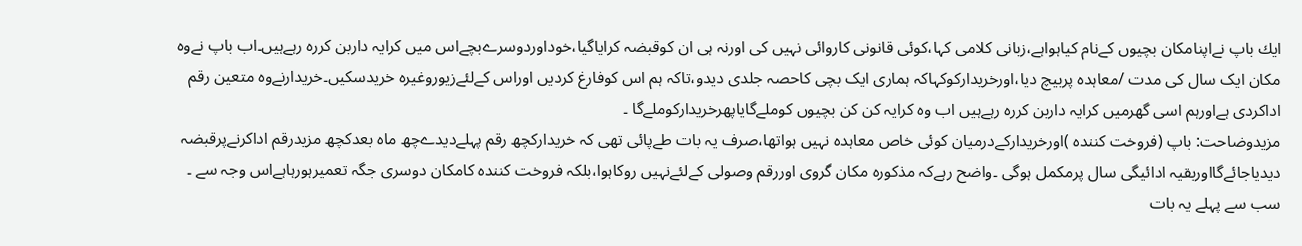ايك باپ نےاپنامکان بچیوں کےنام کیاہواہے،زبانی کلامی کہا،کوئی قانونی کاروائی نہیں کی اورنہ ہی ان کوقبضہ کرایاگیا،خوداوردوسرےبچےاس میں کرایہ داربن کررہ رہےہیں۔اب باپ نےوہ مکان ایک سال کی مدت /معاہدہ پربیچ دیا،اورخریدارکوکہاکہ ہماری ایک بچی کاحصہ جلدی دیدو،تاکہ ہم اس کوفارغ کردیں اوراس کےلئےزیوروغیرہ خریدسکیں۔خریدارنےوہ متعین رقم اداکردی ہےاورہم اسی گھرمیں کرایہ داربن کررہ رہےہیں اب وہ کرایہ کن کن بچیوں کوملےگایاپھرخریدارکوملےگا ۔
مزیدوضاحت: باپ (فروخت کنندہ )اورخریدارکےدرمیان کوئی خاص معاہدہ نہیں ہواتھا،صرف یہ بات طےپائی تھی کہ خریدارکچھ رقم پہلےدیدےچھ ماہ بعدکچھ مزیدرقم اداکرنےپرقبضہ دیدیاجائےگااوربقیہ ادائیگی سال پرمکمل ہوگی ۔واضح رہےکہ مذکورہ مکان گروی اوررقم وصولی کےلئےنہیں روکاہوا،بلکہ فروخت کنندہ کامکان دوسری جگہ تعمیرہورہاہےاس وجہ سے ۔
سب سے پہلے یہ بات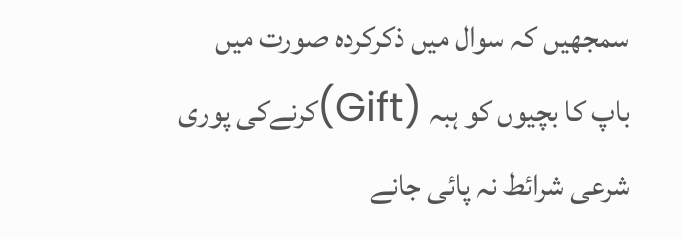سمجھیں کہ سوال میں ذکرکردہ صورت میں باپ کا بچیوں کو ہبہ (Gift)کرنےکی پوری شرعی شرائط نہ پائی جانے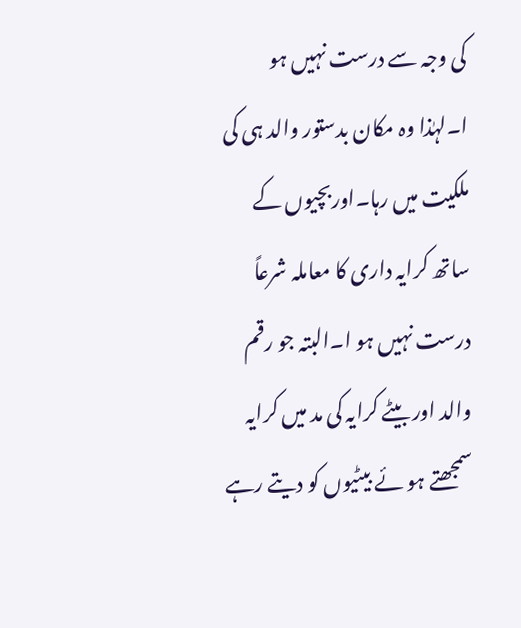کی وجہ سے درست نہیں ہو ا۔لہٰذا وہ مکان بدستور والد ہی کی ملکیت میں رہا۔اوربچیوں کے ساتھ کرایہ داری کا معاملہ شرعاً درست نہیں ہو ا۔البتہ جو رقم والد اور بیٹے کرایہ کی مد میں کرایہ سمجھتے ہو ئے بیٹیوں کو دیتے رہے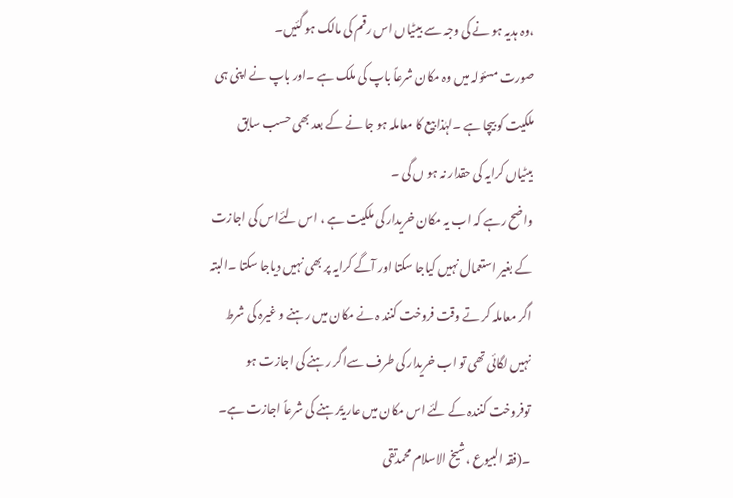،وہ ہدیہ ہو نے کی وجہ سے بیٹیاں اس رقم کی مالک ہو گئیں۔
صورت مسئولہ میں وہ مکان شرعاً باپ کی ملک ہے ۔اور باپ نے اپنی ہی ملکیت کو بیچا ہے ۔لہٰذا بیع کا معاملہ ہو جا نے کے بعد بھی حسب سابق بیٹیاں کرایہ کی حقدار نہ ہو ں گی ۔
واضح رہے کہ اب یہ مکان خریدار کی ملکیت ہے ، اس لئےاس کی اجازت کے بغیر استعمال نہیں کیاجا سکتا اور آگے کرایہ پر بھی نہیں دیاجا سکتا ۔البتہ اگر معاملہ کر تے وقت فروخت کنند ہ نے مکان میں رہنے و غیرہ کی شرط نہیں لگائی تھی تو اب خریدار کی طرف سےاگر رہنے کی اجازت ہو توفروخت کنندہ کے لئے اس مکان میں عاریۃًرہنے کی شرعاً اجازت ہے۔
۔(فقہ البیوع ،شیخ الاسلام محمدتقی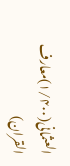العثمانی(۱/۴۰۰)معارف القران)